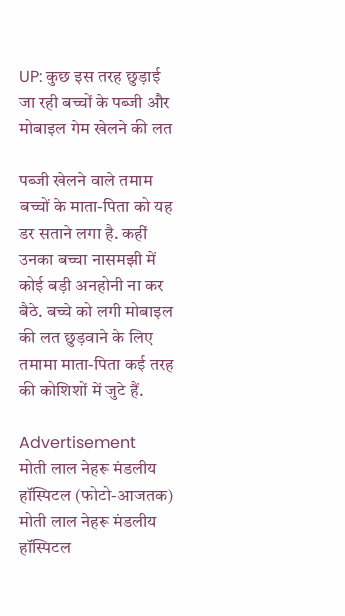UP: कुछ इस तरह छुड़ाई जा रही बच्चों के पब्जी और मोबाइल गेम खेलने की लत

पब्जी खेलने वाले तमाम बच्चों के माता-पिता को यह डर सताने लगा है. कहीं उनका बच्चा नासमझी में कोई बड़ी अनहोनी ना कर बैठे. बच्चे को लगी मोबाइल की लत छुड़वाने के लिए तमामा माता-पिता कई तरह की कोशिशों में जुटे हैं.

Advertisement
मोती लाल नेहरू मंडलीय हॉस्पिटल (फोटो-आजतक) मोती लाल नेहरू मंडलीय हॉस्पिटल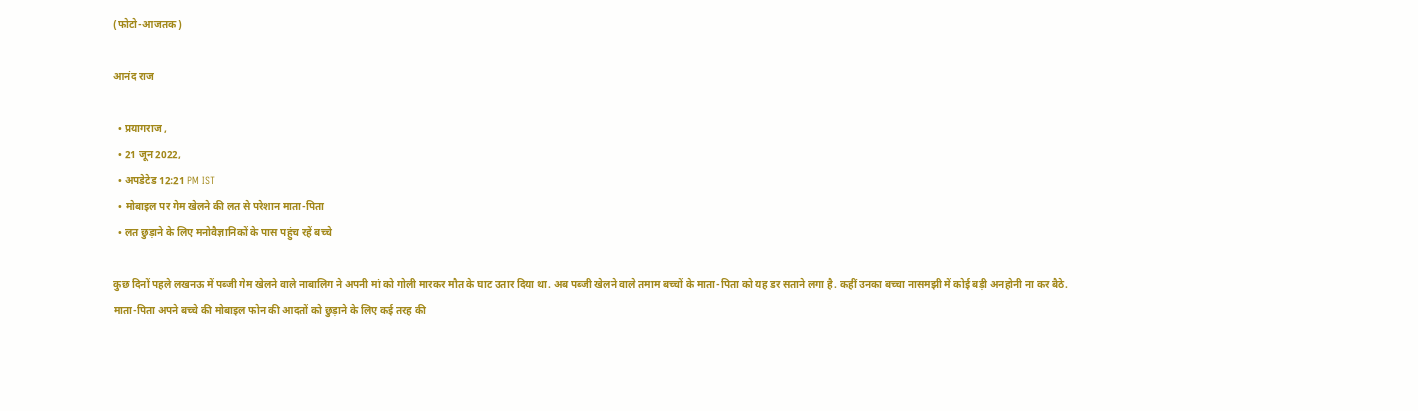(फोटो-आजतक)

आनंद राज

  • प्रयागराज ,
  • 21 जून 2022,
  • अपडेटेड 12:21 PM IST
  • मोबाइल पर गेम खेलने की लत से परेशान माता-पिता
  • लत छुड़ाने के लिए मनोवैज्ञानिकों के पास पहुंच रहें बच्चे

कुछ दिनों पहले लखनऊ में पब्जी गेम खेलने वाले नाबालिग ने अपनी मां को गोली मारकर मौत के घाट उतार दिया था. अब पब्जी खेलने वाले तमाम बच्चों के माता-पिता को यह डर सताने लगा है. कहीं उनका बच्चा नासमझी में कोई बड़ी अनहोनी ना कर बैठे. माता-पिता अपने बच्चे की मोबाइल फोन की आदतों को छुड़ाने के लिए कई तरह की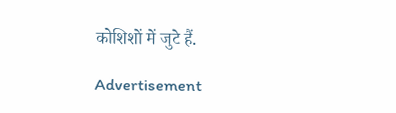कोशिशों में जुटे हैं.

Advertisement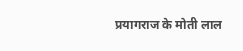प्रयागराज के मोती लाल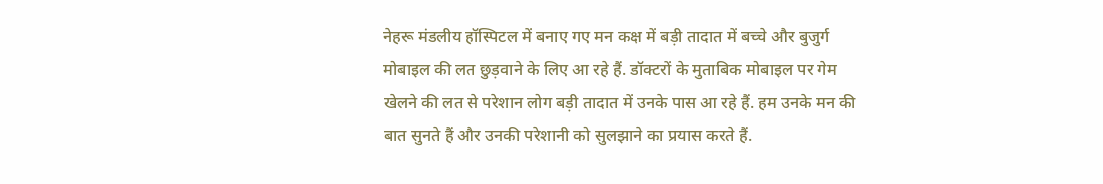नेहरू मंडलीय हॉस्पिटल में बनाए गए मन कक्ष में बड़ी तादात में बच्चे और बुजुर्ग मोबाइल की लत छुड़वाने के लिए आ रहे हैं. डॉक्टरों के मुताबिक मोबाइल पर गेम खेलने की लत से परेशान लोग बड़ी तादात में उनके पास आ रहे हैं. हम उनके मन की बात सुनते हैं और उनकी परेशानी को सुलझाने का प्रयास करते हैं.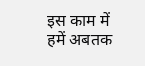इस काम में हमें अबतक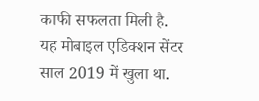काफी सफलता मिली है. यह मोबाइल एडिक्शन सेंटर साल 2019 में खुला था.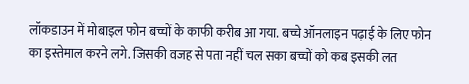लॉकडाउन में मोबाइल फोन बच्चों के काफी करीब आ गया. बच्चे ऑनलाइन पढ़ाई के लिए फोन का इस्तेमाल करने लगे. जिसकी वजह से पता नहीं चल सका बच्चों को कब इसकी लत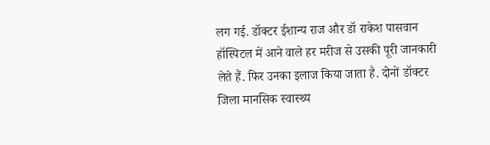लग गई. डॉक्टर ईशान्य राज और डॉ राकेश पासवान हॉस्पिटल में आने वाले हर मरीज से उसकी पूरी जानकारी लेते हैं. फिर उनका इलाज किया जाता है. दोनों डॉक्टर जिला मानसिक स्वास्थ्य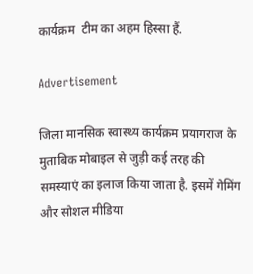कार्यक्रम  टीम का अहम हिस्सा हैं.

Advertisement

जिला मानसिक स्वास्थ्य कार्यक्रम प्रयागराज के मुताबिक मोबाइल से जुड़ी कई तरह की समस्याएं का इलाज किया जाता है. इसमें गेमिंग और सोशल मीडिया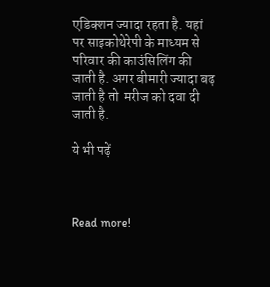एडिक्शन ज्यादा रहता है. यहां पर साइकोथेरेपी के माध्यम से परिवार की काउंसिलिंग की जाती है. अगर बीमारी ज्यादा बढ़ जाती है तो  मरीज को दवा दी जाती है.

ये भी पढ़ें



Read more!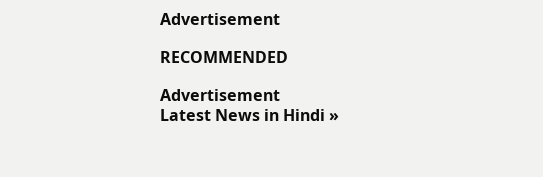Advertisement

RECOMMENDED

Advertisement
Latest News in Hindi »